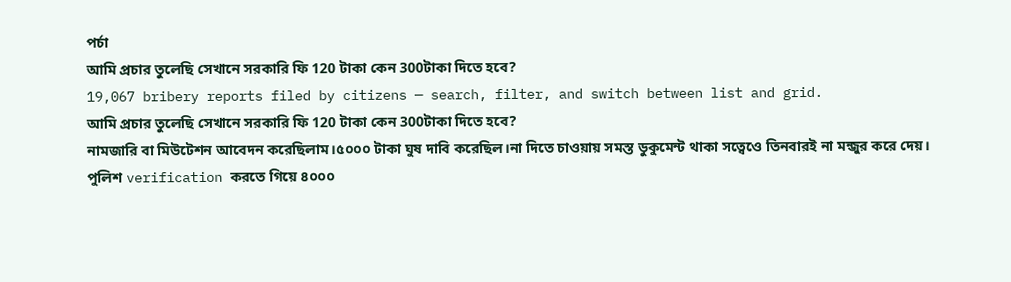পর্চা
আমি প্রচার তুলেছি সেখানে সরকারি ফি 120 টাকা কেন 300টাকা দিতে হবে?
19,067 bribery reports filed by citizens — search, filter, and switch between list and grid.
আমি প্রচার তুলেছি সেখানে সরকারি ফি 120 টাকা কেন 300টাকা দিতে হবে?
নামজারি বা মিউটেশন আবেদন করেছিলাম।৫০০০ টাকা ঘুষ দাবি করেছিল।না দিতে চাওয়ায় সমস্ত ডুকুমেন্ট থাকা সত্বেওে তিনবারই না মন্জুর করে দেয়।
পুলিশ verification করতে গিয়ে ৪০০০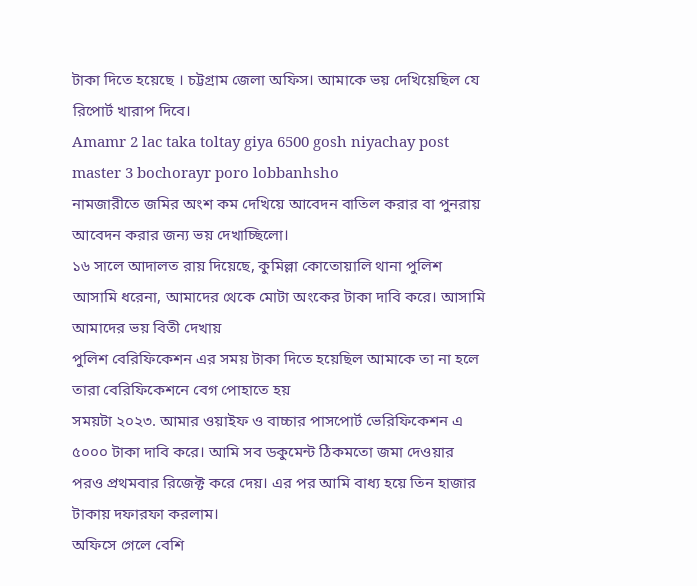টাকা দিতে হয়েছে । চট্টগ্রাম জেলা অফিস। আমাকে ভয় দেখিয়েছিল যে রিপোর্ট খারাপ দিবে।
Amamr 2 lac taka toltay giya 6500 gosh niyachay post master 3 bochorayr poro lobbanhsho
নামজারীতে জমির অংশ কম দেখিয়ে আবেদন বাতিল করার বা পুনরায় আবেদন করার জন্য ভয় দেখাচ্ছিলো।
১৬ সালে আদালত রায় দিয়েছে, কুমিল্লা কোতোয়ালি থানা পুলিশ আসামি ধরেনা, আমাদের থেকে মোটা অংকের টাকা দাবি করে। আসামি আমাদের ভয় বিতী দেখায়
পুলিশ বেরিফিকেশন এর সময় টাকা দিতে হয়েছিল আমাকে তা না হলে তারা বেরিফিকেশনে বেগ পোহাতে হয়
সময়টা ২০২৩. আমার ওয়াইফ ও বাচ্চার পাসপোর্ট ভেরিফিকেশন এ ৫০০০ টাকা দাবি করে। আমি সব ডকুমেন্ট ঠিকমতো জমা দেওয়ার পরও প্রথমবার রিজেক্ট করে দেয়। এর পর আমি বাধ্য হয়ে তিন হাজার টাকায় দফারফা করলাম।
অফিসে গেলে বেশি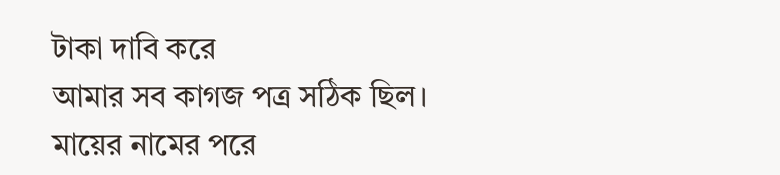টাকা দাবি করে
আমার সব কাগজ পত্র সঠিক ছিল। মায়ের নামের পরে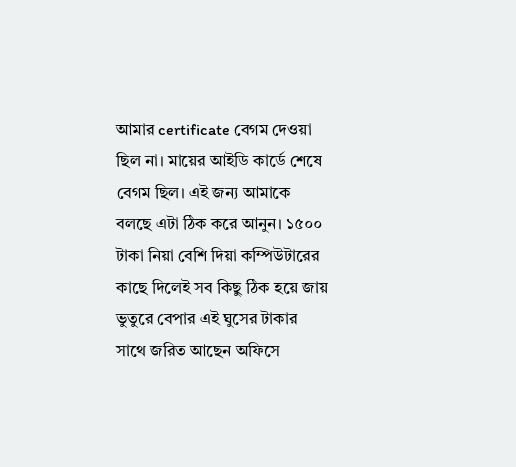আমার certificate বেগম দেওয়া ছিল না। মায়ের আইডি কার্ডে শেষে বেগম ছিল। এই জন্য আমাকে বলছে এটা ঠিক করে আনুন। ১৫০০ টাকা নিয়া বেশি দিয়া কম্পিউটারের কাছে দিলেই সব কিছু ঠিক হয়ে জায় ভুতুরে বেপার এই ঘুসের টাকার সাথে জরিত আছেন অফিসে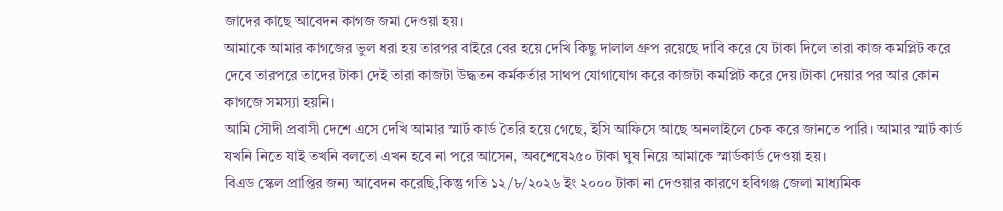জাদের কাছে আবেদন কাগজ জমা দেওয়া হয়।
আমাকে আমার কাগজের ভুল ধরা হয় তারপর বাইরে বের হয়ে দেখি কিছু দালাল গ্রুপ রয়েছে দাবি করে যে টাকা দিলে তারা কাজ কমপ্লিট করে দেবে তারপরে তাদের টাকা দেই তারা কাজটা উদ্ধতন কর্মকর্তার সাথপ যোগাযোগ করে কাজটা কমপ্লিট করে দেয়।টাকা দেয়ার পর আর কোন কাগজে সমস্যা হয়নি।
আমি সৌদী প্রবাসী দেশে এসে দেখি আমার স্মার্ট কার্ড তৈরি হয়ে গেছে, ইসি আফিসে আছে অনলাইলে চেক করে জানতে পারি। আমার স্মার্ট কার্ড যখনি নিতে যাই তখনি বলতো এখন হবে না পরে আসেন, অবশেষে২৫০ টাকা ঘুষ নিয়ে আমাকে স্মার্ডকার্ড দেওয়া হয়।
বিএড স্কেল প্রাপ্তির জন্য আবেদন করেছি,কিন্তু গতি ১২/৮/২০২৬ ইং ২০০০ টাকা না দেওয়ার কারণে হবিগঞ্জ জেলা মাধ্যমিক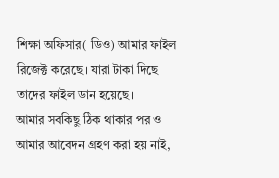শিক্ষা অফিসার( ডিও) আমার ফাইল রিজেক্ট করেছে। যারা টাকা দিছে তাদের ফাইল ডান হয়েছে।
আমার সবকিছু ঠিক থাকার পর ও আমার আবেদন গ্রহণ করা হয় নাই,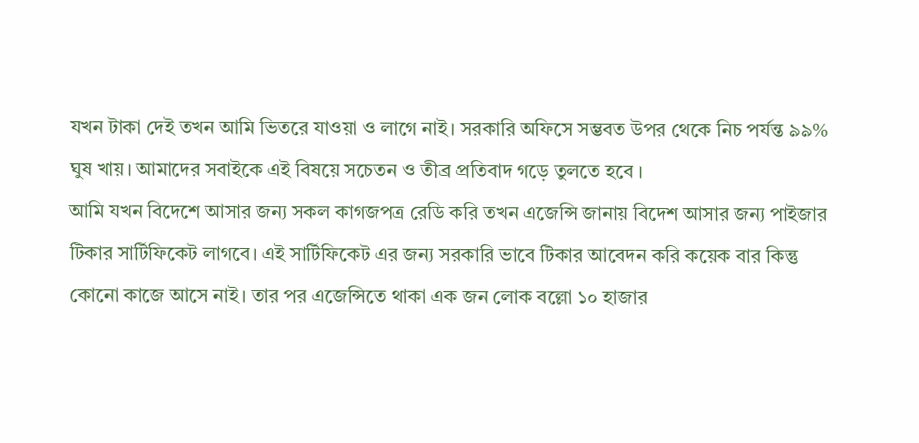যখন টাকা দেই তখন আমি ভিতরে যাওয়া ও লাগে নাই। সরকারি অফিসে সম্ভবত উপর থেকে নিচ পর্যন্ত ৯৯% ঘুষ খায়। আমাদের সবাইকে এই বিষয়ে সচেতন ও তীব্র প্রতিবাদ গড়ে তুলতে হবে ।
আমি যখন বিদেশে আসার জন্য সকল কাগজপত্র রেডি করি তখন এজেন্সি জানায় বিদেশ আসার জন্য পাইজার টিকার সার্টিফিকেট লাগবে। এই সার্টিফিকেট এর জন্য সরকারি ভাবে টিকার আবেদন করি কয়েক বার কিন্তু কোনো কাজে আসে নাই। তার পর এজেন্সিতে থাকা এক জন লোক বল্লো ১০ হাজার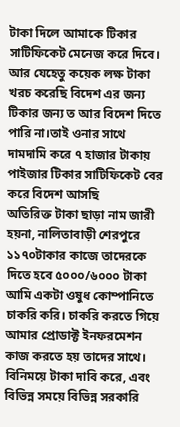টাকা দিলে আমাকে টিকার সাটিফিকেট মেনেজ করে দিবে। আর যেহেতু কয়েক লক্ষ টাকা খরচ করেছি বিদেশ এর জন্য টিকার জন্য ত আর বিদেশ দিতে পারি না।তাই ওনার সাথে দামদামি করে ৭ হাজার টাকায় পাইজার টিকার সাটিফিকেট বের করে বিদেশ আসছি
অতিরিক্ত টাকা ছাড়া নাম জারী হয়না, নালিতাবাড়ী শেরপুরে ১১৭০টাকার কাজে তাদেরকে দিতে হবে ৫০০০/৬০০০ টাকা
আমি একটা ওষুধ কোম্পানিতে চাকরি করি। চাকরি করতে গিয়ে আমার প্রোডাক্ট ইনফরমেশন কাজ করতে হয় তাদের সাথে। বিনিময়ে টাকা দাবি করে, এবং বিভিন্ন সময়ে বিভিন্ন সরকারি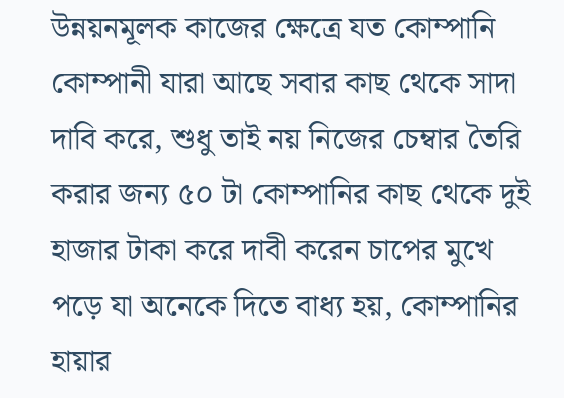উন্নয়নমূলক কাজের ক্ষেত্রে যত কোম্পানি কোম্পানী যারা আছে সবার কাছ থেকে সাদা দাবি করে, শুধু তাই নয় নিজের চেম্বার তৈরি করার জন্য ৫০ টা কোম্পানির কাছ থেকে দুই হাজার টাকা করে দাবী করেন চাপের মুখে পড়ে যা অনেকে দিতে বাধ্য হয়, কোম্পানির হায়ার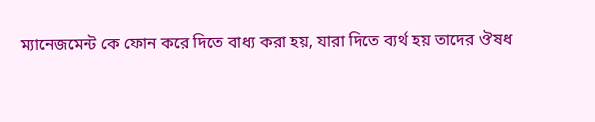ম্যানেজমেন্ট কে ফোন করে দিতে বাধ্য করা হয়, যারা দিতে ব্যর্থ হয় তাদের ঔষধ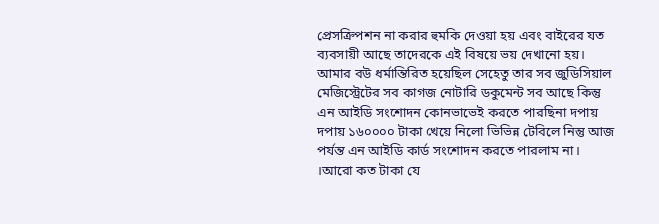প্রেসক্রিপশন না করার হুমকি দেওয়া হয় এবং বাইরের যত ব্যবসায়ী আছে তাদেরকে এই বিষয়ে ভয় দেখানো হয়।
আমার বউ ধর্মান্তিরিত হয়েছিল সেহেতু তার সব জুডিসিয়াল মেজিস্ট্রেটের সব কাগজ নোটারি ডকুমেন্ট সব আছে কিন্তু এন আইডি সংশোদন কোনভাভেই করতে পারছিনা দপায় দপায় ১৬০০০০ টাকা খেয়ে নিলো ভিভিন্ন টেবিলে নিন্তু আজ পর্যন্ত এন আইডি কার্ড সংশোদন করতে পারলাম না। ।আরো কত টাকা যে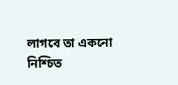লাগবে তা একনো নিশ্চিত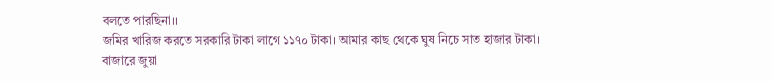বলতে পারছিনা।।
জমির খারিজ করতে সরকারি টাকা লাগে ১১৭০ টাকা। আমার কাছ থেকে ঘুষ নিচে সাত হাজার টাকা।
বাজারে জুয়া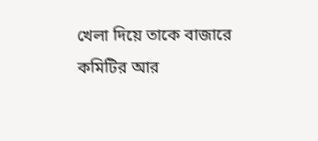খেলা দিয়ে তাকে বাজারে কমিটির আর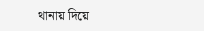থানায় দিয়ে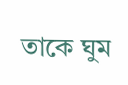তাকে ঘুম